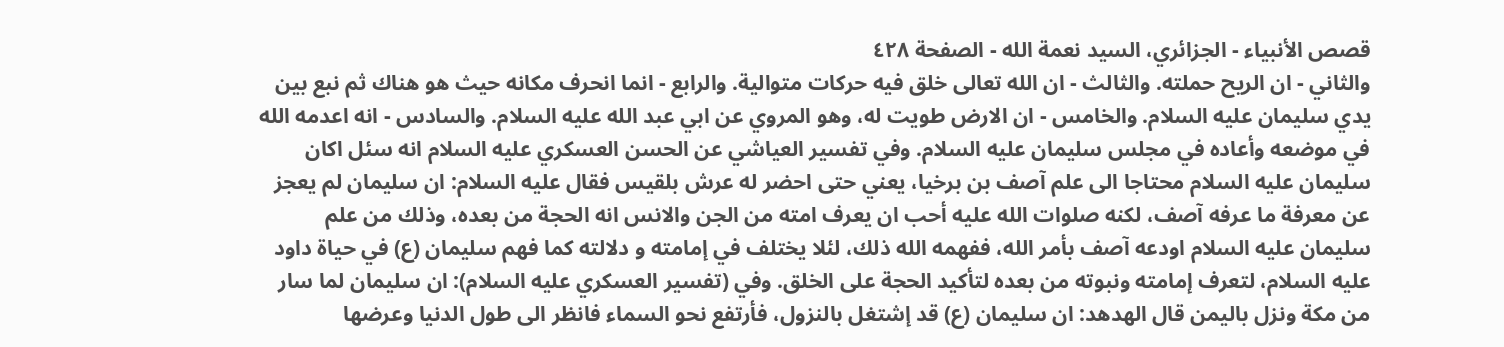قصص الأنبياء - الجزائري، السيد نعمة الله - الصفحة ٤٢٨
والثاني - ان الريح حملته. والثالث - ان الله تعالى خلق فيه حركات متوالية. والرابع - انما انحرف مكانه حيث هو هناك ثم نبع بين يدي سليمان عليه السلام. والخامس - ان الارض طويت له، وهو المروي عن ابي عبد الله عليه السلام. والسادس - انه اعدمه الله في موضعه وأعاده في مجلس سليمان عليه السلام. وفي تفسير العياشي عن الحسن العسكري عليه السلام انه سئل اكان سليمان عليه السلام محتاجا الى علم آصف بن برخيا، يعني حتى احضر له عرش بلقيس فقال عليه السلام: ان سليمان لم يعجز عن معرفة ما عرفه آصف، لكنه صلوات الله عليه أحب ان يعرف امته من الجن والانس انه الحجة من بعده، وذلك من علم سليمان عليه السلام اودعه آصف بأمر الله، ففهمه الله ذلك، لئلا يختلف في إمامته و دلالته كما فهم سليمان (ع) في حياة داود عليه السلام، لتعرف إمامته ونبوته من بعده لتأكيد الحجة على الخلق. وفي (تفسير العسكري عليه السلام): ان سليمان لما سار من مكة ونزل باليمن قال الهدهد: ان سليمان (ع) قد إشتغل بالنزول، فأرتفع نحو السماء فانظر الى طول الدنيا وعرضها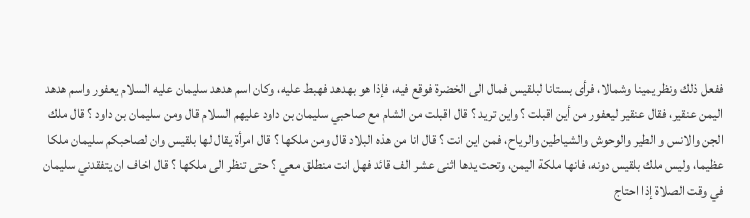ففعل ذلك ونظر يمينا وشمالا، فرأى بستانا لبلقيس فمال الى الخضرة فوقع فيه، فإذا هو بهدهد فهبط عليه، وكان اسم هدهد سليمان عليه السلام يعفور واسم هدهد اليمن عنقير، فقال عنقير ليعفور من أين اقبلت ؟ واين تريد ؟ قال اقبلت من الشام مع صاحبي سليمان بن داود عليهم السلام قال ومن سليمان بن داود ؟ قال ملك الجن والانس و الطير والوحوش والشياطين والرياح، فمن اين انت ؟ قال انا من هذه البلاد قال ومن ملكها ؟ قال امرأة يقال لها بلقيس وان لصاحبكم سليمان ملكا عظيما، وليس ملك بلقيس دونه، فانها ملكة اليمن، وتحت يدها اثنى عشر الف قائد فهل انت منطلق معي ؟ حتى تنظر الى ملكها ؟ قال اخاف ان يتفقدني سليمان في وقت الصلاة إذا احتاج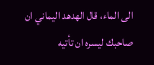الى الماء، قال الهدهد اليماني ان صاحبك ليسره ان تأتيه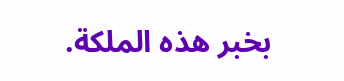بخبر هذه الملكة.